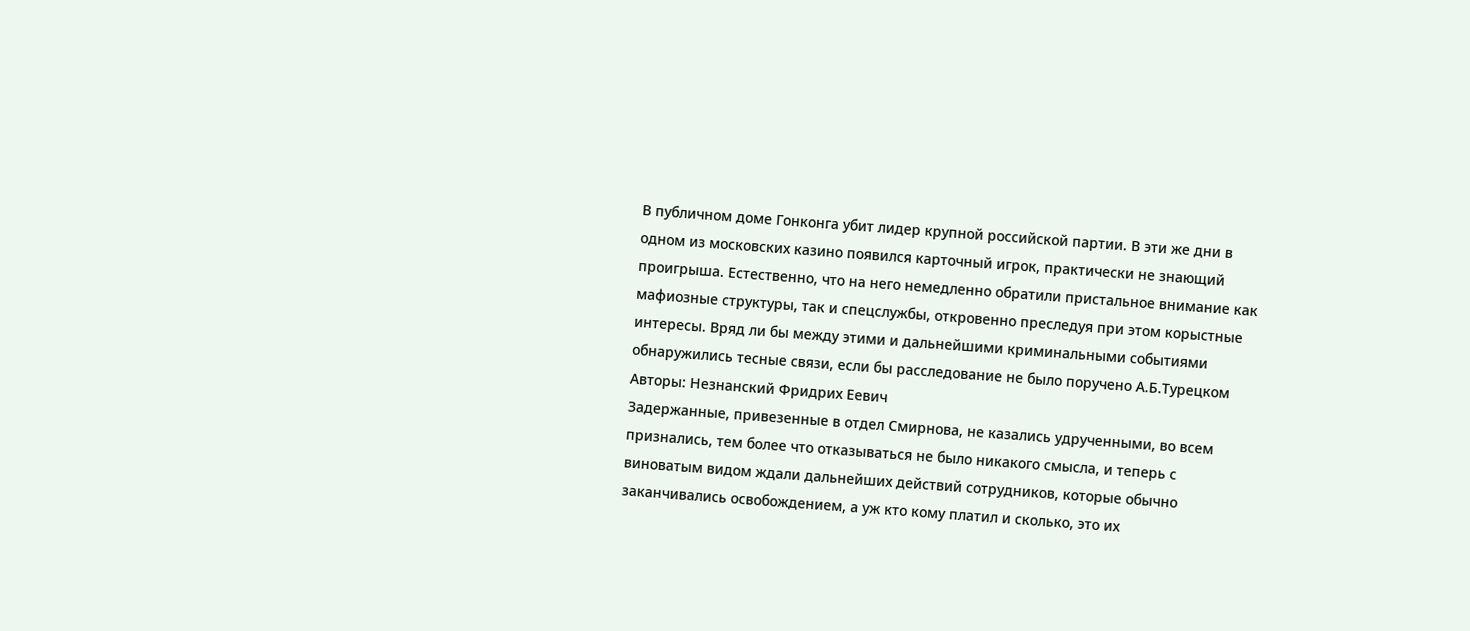В публичном доме Гонконга убит лидер крупной российской партии. В эти же дни в одном из московских казино появился карточный игрок, практически не знающий проигрыша. Естественно, что на него немедленно обратили пристальное внимание как мафиозные структуры, так и спецслужбы, откровенно преследуя при этом корыстные интересы. Вряд ли бы между этими и дальнейшими криминальными событиями обнаружились тесные связи, если бы расследование не было поручено А.Б.Турецком
Авторы: Незнанский Фридрих Еевич
Задержанные, привезенные в отдел Смирнова, не казались удрученными, во всем признались, тем более что отказываться не было никакого смысла, и теперь с виноватым видом ждали дальнейших действий сотрудников, которые обычно заканчивались освобождением, а уж кто кому платил и сколько, это их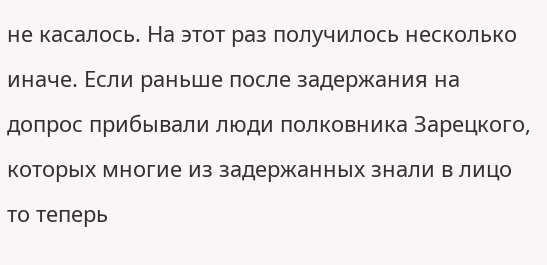не касалось. На этот раз получилось несколько иначе. Если раньше после задержания на допрос прибывали люди полковника Зарецкого, которых многие из задержанных знали в лицо то теперь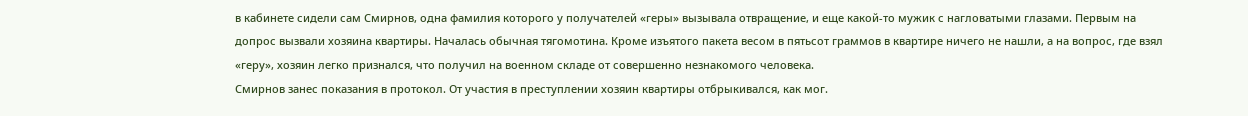в кабинете сидели сам Смирнов, одна фамилия которого у получателей «геры» вызывала отвращение, и еще какой-то мужик с нагловатыми глазами. Первым на допрос вызвали хозяина квартиры. Началась обычная тягомотина. Кроме изъятого пакета весом в пятьсот граммов в квартире ничего не нашли, а на вопрос, где взял «геру», хозяин легко признался, что получил на военном складе от совершенно незнакомого человека.
Смирнов занес показания в протокол. От участия в преступлении хозяин квартиры отбрыкивался, как мог.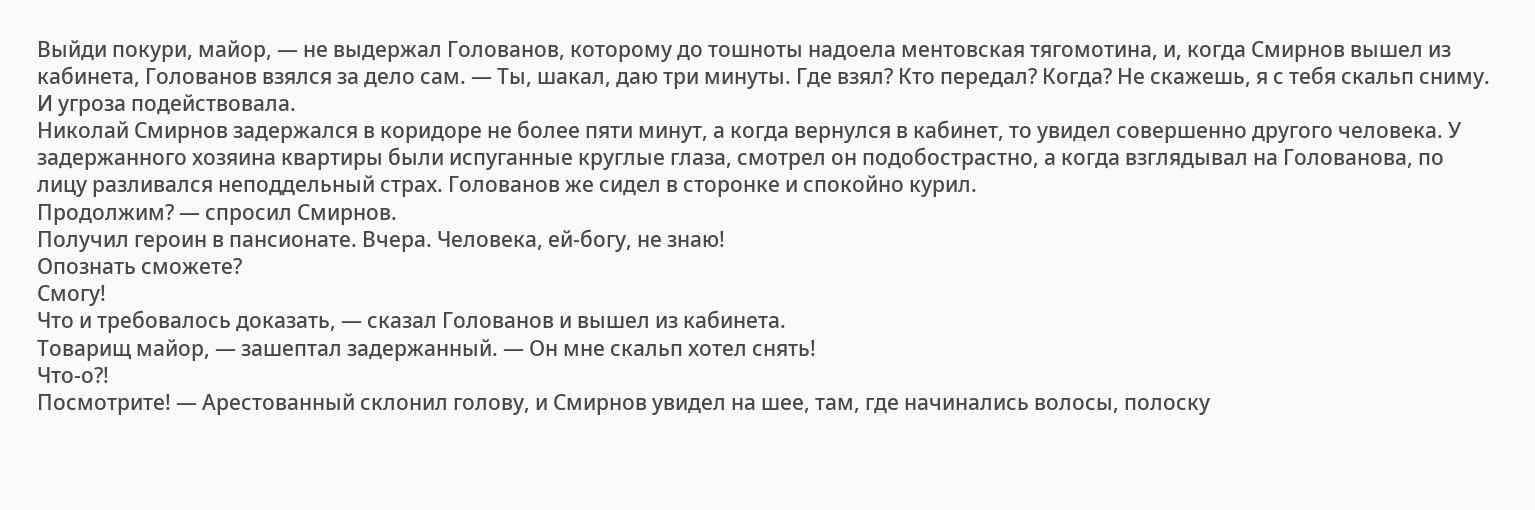Выйди покури, майор, — не выдержал Голованов, которому до тошноты надоела ментовская тягомотина, и, когда Смирнов вышел из кабинета, Голованов взялся за дело сам. — Ты, шакал, даю три минуты. Где взял? Кто передал? Когда? Не скажешь, я с тебя скальп сниму.
И угроза подействовала.
Николай Смирнов задержался в коридоре не более пяти минут, а когда вернулся в кабинет, то увидел совершенно другого человека. У задержанного хозяина квартиры были испуганные круглые глаза, смотрел он подобострастно, а когда взглядывал на Голованова, по лицу разливался неподдельный страх. Голованов же сидел в сторонке и спокойно курил.
Продолжим? — спросил Смирнов.
Получил героин в пансионате. Вчера. Человека, ей-богу, не знаю!
Опознать сможете?
Смогу!
Что и требовалось доказать, — сказал Голованов и вышел из кабинета.
Товарищ майор, — зашептал задержанный. — Он мне скальп хотел снять!
Что-о?!
Посмотрите! — Арестованный склонил голову, и Смирнов увидел на шее, там, где начинались волосы, полоску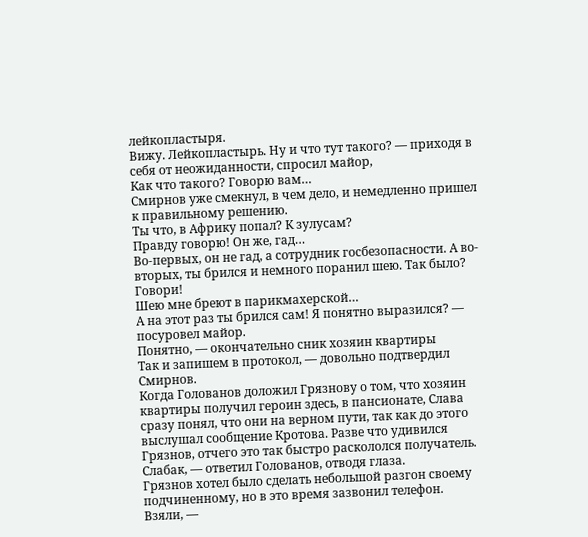лейкопластыря.
Вижу. Лейкопластырь. Ну и что тут такого? — приходя в себя от неожиданности, спросил майор,
Как что такого? Говорю вам…
Смирнов уже смекнул, в чем дело, и немедленно пришел к правильному решению.
Ты что, в Африку попал? К зулусам?
Правду говорю! Он же, гад…
Во-первых, он не гад, а сотрудник госбезопасности. А во-вторых, ты брился и немного поранил шею. Так было? Говори!
Шею мне бреют в парикмахерской…
А на этот раз ты брился сам! Я понятно выразился? — посуровел майор.
Понятно, — окончательно сник хозяин квартиры
Так и запишем в протокол, — довольно подтвердил Смирнов.
Когда Голованов доложил Грязнову о том, что хозяин квартиры получил героин здесь, в пансионате, Слава сразу понял, что они на верном пути, так как до этого выслушал сообщение Кротова. Разве что удивился Грязнов, отчего это так быстро раскололся получатель.
Слабак, — ответил Голованов, отводя глаза.
Грязнов хотел было сделать небольшой разгон своему подчиненному, но в это время зазвонил телефон.
Взяли, —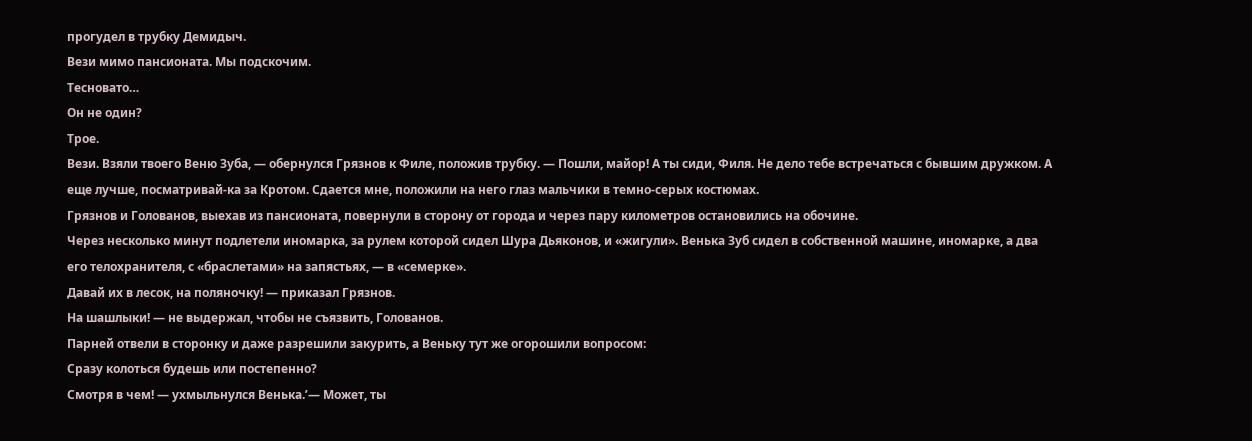прогудел в трубку Демидыч.
Вези мимо пансионата. Мы подскочим.
Тесновато…
Он не один?
Трое.
Вези. Взяли твоего Веню Зуба, — обернулся Грязнов к Филе, положив трубку. — Пошли, майор! А ты сиди, Филя. Не дело тебе встречаться с бывшим дружком. А еще лучше, посматривай-ка за Кротом. Сдается мне, положили на него глаз мальчики в темно-серых костюмах.
Грязнов и Голованов, выехав из пансионата, повернули в сторону от города и через пару километров остановились на обочине.
Через несколько минут подлетели иномарка, за рулем которой сидел Шура Дьяконов, и «жигули». Венька Зуб сидел в собственной машине, иномарке, а два его телохранителя, с «браслетами» на запястьях, — в «семерке».
Давай их в лесок, на поляночку! — приказал Грязнов.
На шашлыки! — не выдержал, чтобы не съязвить, Голованов.
Парней отвели в сторонку и даже разрешили закурить, а Веньку тут же огорошили вопросом:
Сразу колоться будешь или постепенно?
Смотря в чем! — ухмыльнулся Венька.’— Может, ты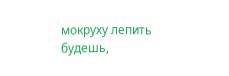мокруху лепить будешь,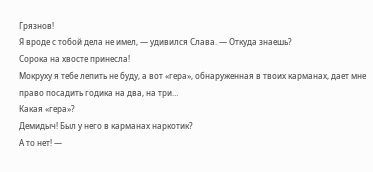Грязнов!
Я вроде с тобой дела не имел, — удивился Слава. — Откуда знаешь?
Сорока на хвосте принесла!
Мокруху я тебе лепить не буду, а вот «гера», обнаруженная в твоих карманах, дает мне право посадить годика на два, на три…
Какая «гера»?
Демидыч! Был у него в карманах наркотик?
А то нет! —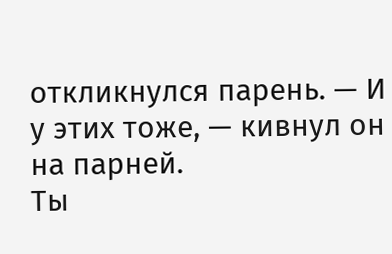откликнулся парень. — И у этих тоже, — кивнул он на парней.
Ты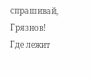спрашивай, Грязнов!
Где лежит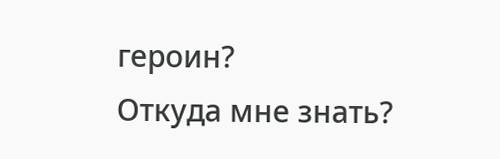героин?
Откуда мне знать?